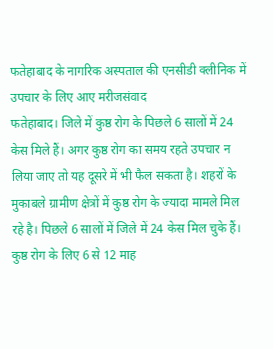फतेहाबाद के नागरिक अस्पताल की एनसीडी क्लीनिक में उपचार के लिए आए मरीजसंवाद
फतेहाबाद। जिले में कुष्ठ रोग के पिछले 6 सालों में 24 केस मिले हैं। अगर कुष्ठ रोग का समय रहते उपचार न लिया जाए तो यह दूसरे में भी फैल सकता है। शहरों के मुकाबले ग्रामीण क्षेत्रों में कुष्ठ रोग के ज्यादा मामले मिल रहे है। पिछले 6 सालों में जिले में 24 केस मिल चुके हैं।
कुष्ठ रोग के लिए 6 से 12 माह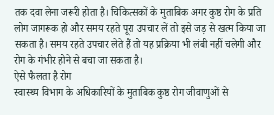तक दवा लेना जरूरी होता है। चिकित्सकों के मुताबिक अगर कुष्ठ रोग के प्रति लोग जागरूक हो और समय रहते पूरा उपचार लें तो इसे जड़ से खत्म किया जा सकता है। समय रहते उपचार लेते हैं तो यह प्रक्रिया भी लंबी नहीं चलेगी और रोग के गंभीर होने से बचा जा सकता है।
ऐसे फैलता है रोग
स्वास्थ्य विभाग के अधिकारियों के मुताबिक कुष्ठ रोग जीवाणुओं से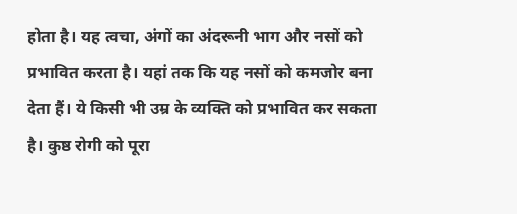होता है। यह त्वचा, अंगों का अंदरूनी भाग और नसों को प्रभावित करता है। यहां तक कि यह नसों को कमजोर बना देता हैं। ये किसी भी उम्र के व्यक्ति को प्रभावित कर सकता है। कुष्ठ रोगी को पूरा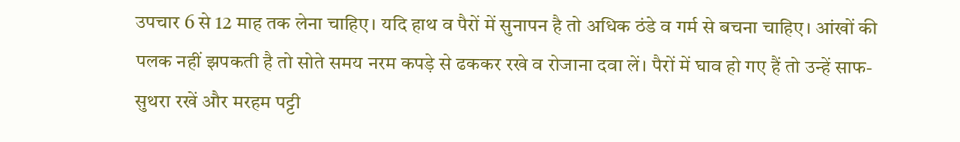उपचार 6 से 12 माह तक लेना चाहिए। यदि हाथ व पैरों में सुनापन है तो अधिक ठंडे व गर्म से बचना चाहिए। आंखों की पलक नहीं झपकती है तो सोते समय नरम कपड़े से ढककर रखे व रोजाना दवा लें। पैरों में घाव हो गए हैं तो उन्हें साफ-सुथरा रखें और मरहम पट्टी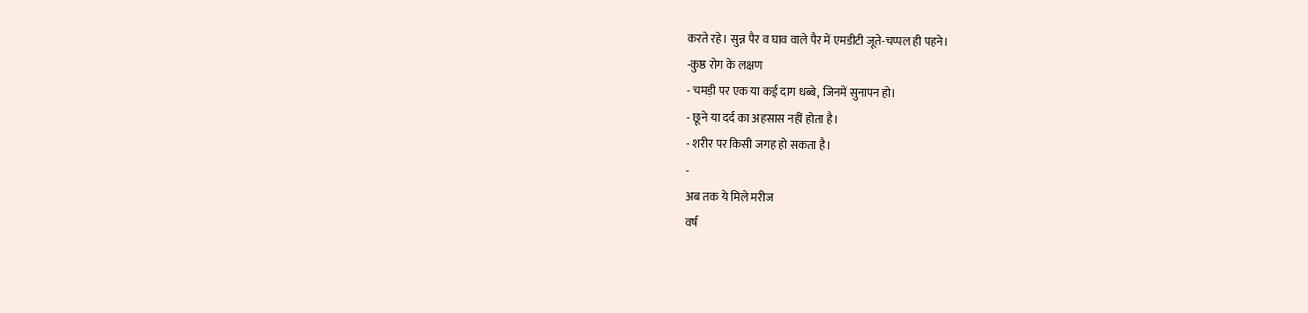करते रहे। सुन्न पैर व घाव वाले पैर में एमडीटी जूते-चप्पल ही पहने।
-कुष्ठ रोग के लक्षण
- चमड़ी पर एक या कई दाग धब्बे, जिनमें सुनापन हो।
- छूने या दर्द का अहसास नहीं होता है।
- शरीर पर किसी जगह हो सकता है।
-
अब तक ये मिले मरीज
वर्ष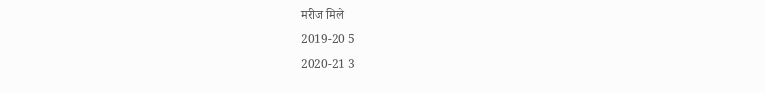मरीज मिले
2019-20 5
2020-21 3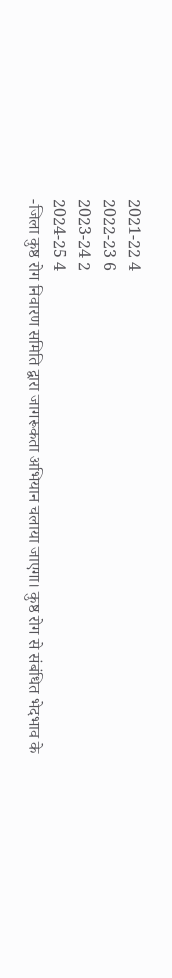2021-22 4
2022-23 6
2023-24 2
2024-25 4
-जिला कुष्ठ रोग निवारण समिति द्वारा जागरूकता अभियान चलाया जाएगा। कुष्ठ रोग से संबंधित भेदभाव के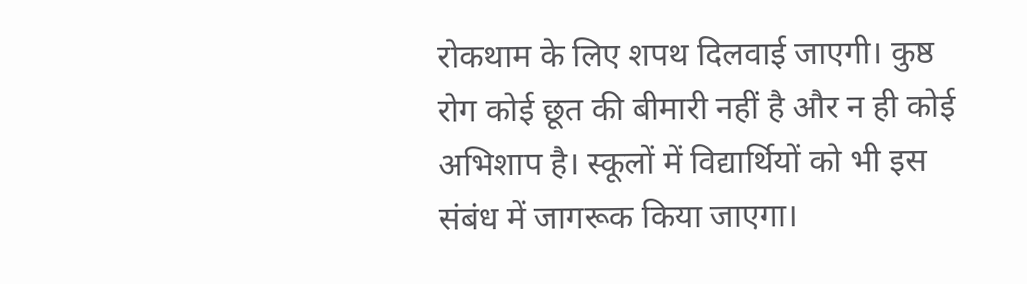रोकथाम के लिए शपथ दिलवाई जाएगी। कुष्ठ रोग कोई छूत की बीमारी नहीं है और न ही कोई अभिशाप है। स्कूलों में विद्यार्थियों को भी इस संबंध में जागरूक किया जाएगा।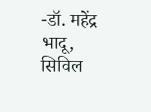-डॉ. महेंद्र भादू, सिविल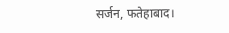सर्जन, फतेहाबाद।